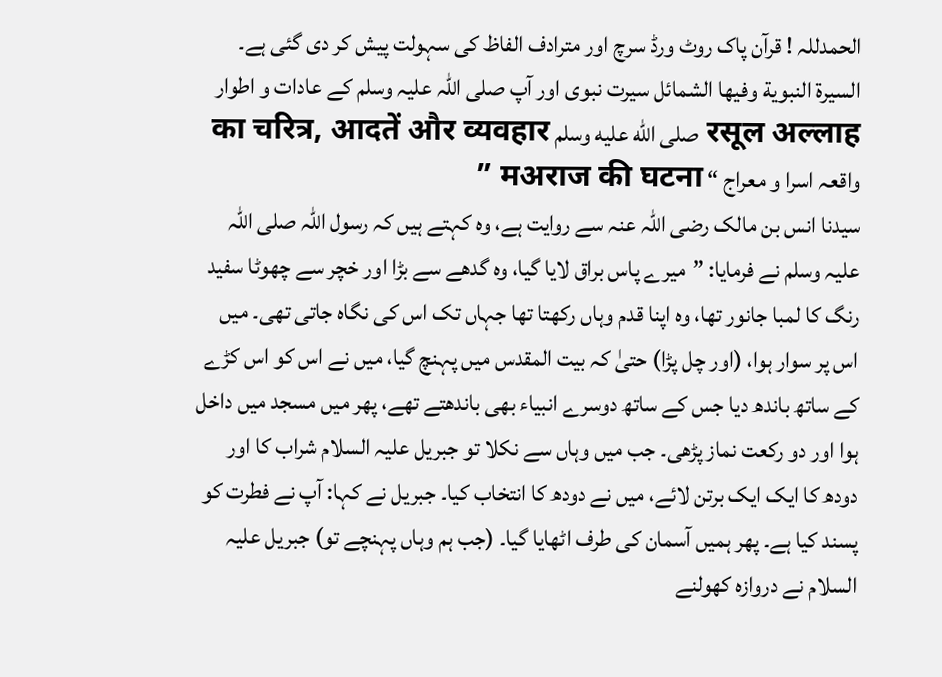الحمدللہ ! قرآن پاک روٹ ورڈ سرچ اور مترادف الفاظ کی سہولت پیش کر دی گئی ہے۔
السيرة النبوية وفيها الشمائل سیرت نبوی اور آپ صلی اللہ علیہ وسلم کے عادات و اطوار रसूल अल्लाह صلى الله عليه وسلم का चरित्र, आदतें और व्यवहार واقعہ اسرا و معراج “ मअराज की घटना ”
سیدنا انس بن مالک رضی اللہ عنہ سے روایت ہے، وہ کہتے ہیں کہ رسول اللہ صلی اللہ علیہ وسلم نے فرمایا: ”میرے پاس براق لایا گیا، وہ گدھے سے بڑا اور خچر سے چھوٹا سفید رنگ کا لمبا جانور تھا، وہ اپنا قدم وہاں رکھتا تھا جہاں تک اس کی نگاہ جاتی تھی۔ میں اس پر سوار ہوا، (اور چل پڑا) حتیٰ کہ بیت المقدس میں پہنچ گیا، میں نے اس کو اس کڑے کے ساتھ باندھ دیا جس کے ساتھ دوسرے انبیاء بھی باندھتے تھے، پھر میں مسجد میں داخل ہوا اور دو رکعت نماز پڑھی۔ جب میں وہاں سے نکلا تو جبریل علیہ السلام شراب کا اور دودھ کا ایک ایک برتن لائے، میں نے دودھ کا انتخاب کیا۔ جبریل نے کہا: آپ نے فطرت کو پسند کیا ہے۔ پھر ہمیں آسمان کی طرف اٹھایا گیا۔ (جب ہم وہاں پہنچے تو) جبریل علیہ السلام نے دروازہ کھولنے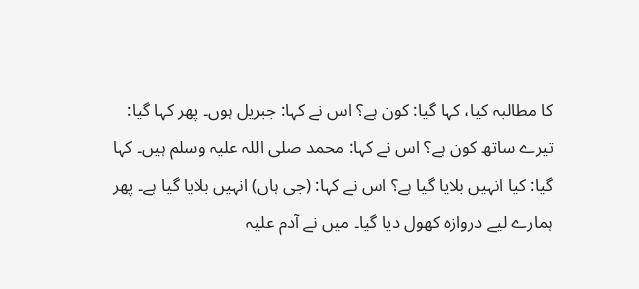کا مطالبہ کیا، کہا گیا: کون ہے؟ اس نے کہا: جبریل ہوں۔ پھر کہا گیا: تیرے ساتھ کون ہے؟ اس نے کہا: محمد صلی اللہ علیہ وسلم ہیں۔ کہا گیا: کیا انہیں بلایا گیا ہے؟ اس نے کہا: (جی ہاں) انہیں بلایا گیا ہے۔ پھر ہمارے لیے دروازہ کھول دیا گیا۔ میں نے آدم علیہ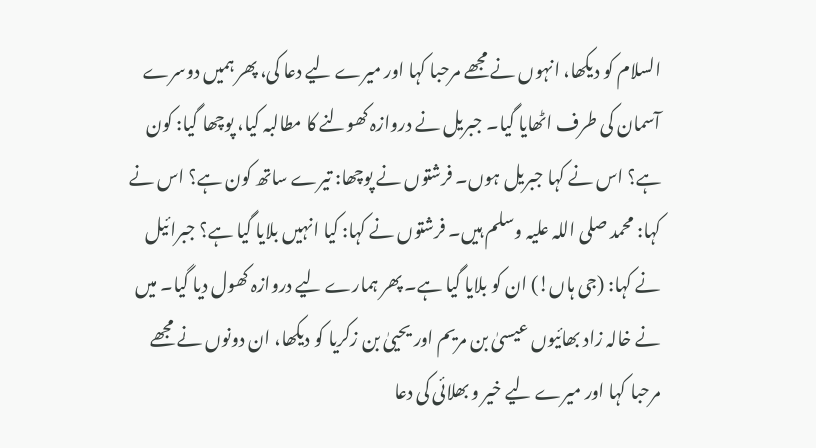السلام کو دیکھا، انہوں نے مجھے مرحبا کہا اور میرے لیے دعا کی، پھر ہمیں دوسرے آسمان کی طرف اٹھایا گیا۔ جبریل نے دروازہ کھولنے کا مطالبہ کیا، پوچھا گیا: کون ہے؟ اس نے کہا جبریل ہوں۔ فرشتوں نے پوچھا: تیرے ساتھ کون ہے؟ اس نے کہا: محمد صلی اللہ علیہ وسلم ہیں۔ فرشتوں نے کہا: کیا انہیں بلایا گیا ہے؟ جبرائیل نے کہا: (جی ہاں!) ان کو بلایا گیا ہے۔ پھر ہمارے لیے دروازہ کھول دیا گیا۔ میں نے خالہ زاد بھائیوں عیسیٰ بن مریم اور یحییٰ بن زکریا کو دیکھا، ان دونوں نے مجھے مرحبا کہا اور میرے لیے خیر و بھلائی کی دعا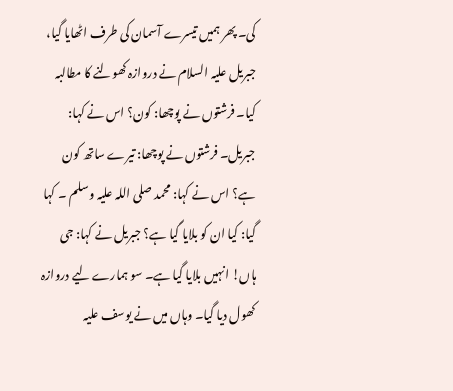کی۔ پھر ہمیں تیسرے آسمان کی طرف اٹھایا گیا، جبریل علیہ السلام نے دروازہ کھولنے کا مطالبہ کیا۔ فرشتوں نے پوچھا: کون؟ اس نے کہا: جبریل۔ فرشتوں نے پوچھا: تیرے ساتھ کون ہے؟ اس نے کہا: محمد صلی اللہ علیہ وسلم ۔ کہا گیا: کیا ان کو بلایا گیا ہے؟ جبریل نے کہا: جی ہاں! انہیں بلایا گیا ہے۔ سو ہمارے لیے دروازہ کھول دیا گیا۔ وہاں میں نے یوسف علیہ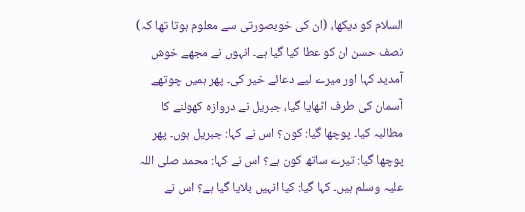السلام کو دیکھا، (ان کی خوبصورتی سے معلوم ہوتا تھا کہ) نصف حسن ان کو عطا کیا گیا ہے۔ انہوں نے مجھے خوش آمدید کہا اور میرے لیے دعائے خیر کی۔ پھر ہمیں چوتھے آسمان کی طرف اٹھایا گیا، جبریل نے دروازہ کھولنے کا مطالبہ کیا۔ پوچھا گیا: کون؟ اس نے کہا: جبریل ہوں۔ پھر پوچھا گیا: تیرے ساتھ کون ہے؟ اس نے کہا: محمد صلی اللہ علیہ وسلم ہیں۔ کہا گیا: کیا انہیں بلایا گیا ہے؟ اس نے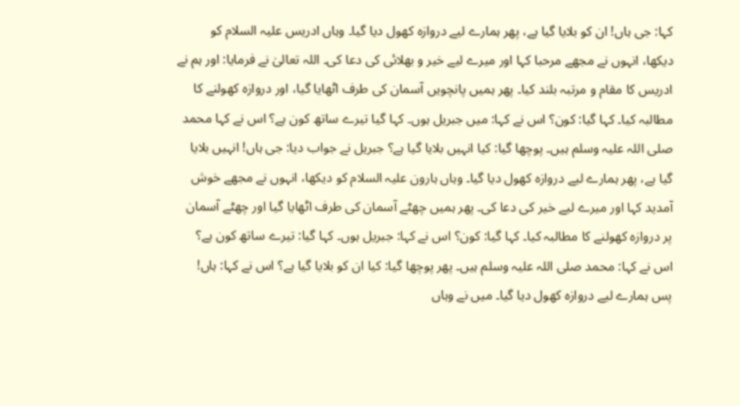کہا: جی ہاں! ان کو بلایا گیا ہے، پھر ہمارے لیے دروازہ کھول دیا گیا۔ وہاں ادریس علیہ السلام کو دیکھا، انہوں نے مجھے مرحبا کہا اور میرے لیے خیر و بھلائی کی دعا کی۔ اللہ تعالیٰ نے فرمایا: اور ہم نے ادریس کا مقام و مرتبہ بلند کیا۔ پھر ہمیں پانچویں آسمان کی طرف اٹھایا گیا، اور دروازہ کھولنے کا مطالبہ کیا۔ کہا گیا: کون؟ اس نے کہا: میں جبریل ہوں۔ کہا گیا تیرے ساتھ کون ہے؟ اس نے کہا محمد صلی اللہ علیہ وسلم ہیں۔ پوچھا گیا: کیا انہیں بلایا گیا ہے؟ جبریل نے جواب دیا: جی ہاں! انہیں بلایا گیا ہے، پھر ہمارے لیے دروازہ کھول دیا گیا۔ وہاں ہارون علیہ السلام کو دیکھا، انہوں نے مجھے خوش آمدید کہا اور میرے لیے خیر کی دعا کی۔ پھر ہمیں چھٹے آسمان کی طرف اٹھایا گیا اور چھٹے آسمان پر دروازہ کھولنے کا مطالبہ کیا۔ کہا گیا: کون؟ اس نے کہا: جبریل ہوں۔ کہا گیا: تیرے ساتھ کون ہے؟ اس نے کہا: محمد صلی اللہ علیہ وسلم ہیں۔ پھر پوچھا گیا: کیا ان کو بلایا گیا ہے؟ اس نے کہا: ہاں! پس ہمارے لیے دروازہ کھول دیا گیا۔ میں نے وہاں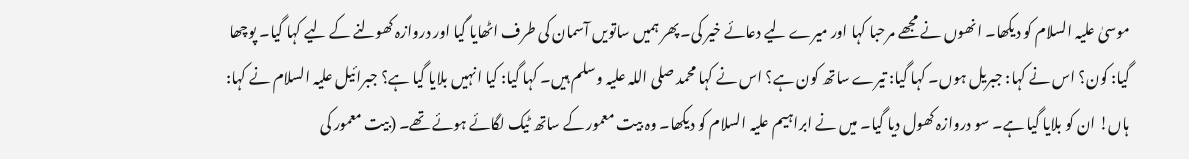موسیٰ علیہ السلام کو دیکھا۔ انھوں نے مجھے مرحبا کہا اور میرے لیے دعائے خیر کی۔ پھر ہمیں ساتویں آسمان کی طرف اٹھایا گیا اور دروازہ کھولنے کے لیے کہا گیا۔ پوچھا گیا: کون؟ اس نے کہا: جبریل ہوں۔ کہا گیا: تیرے ساتھ کون ہے؟ اس نے کہا محمد صلی اللہ علیہ وسلم ہیں۔ کہا گیا: کیا انہیں بلایا گیا ہے؟ جبرائیل علیہ السلام نے کہا: ہاں! ان کو بلایا گیا ہے۔ سو دروازہ کھول دیا گیا۔ میں نے ابراہیم علیہ السلام کو دیکھا۔ وہ بیت معمور کے ساتھ ٹیک لگائے ہوئے تھے۔ (بیت معمور کی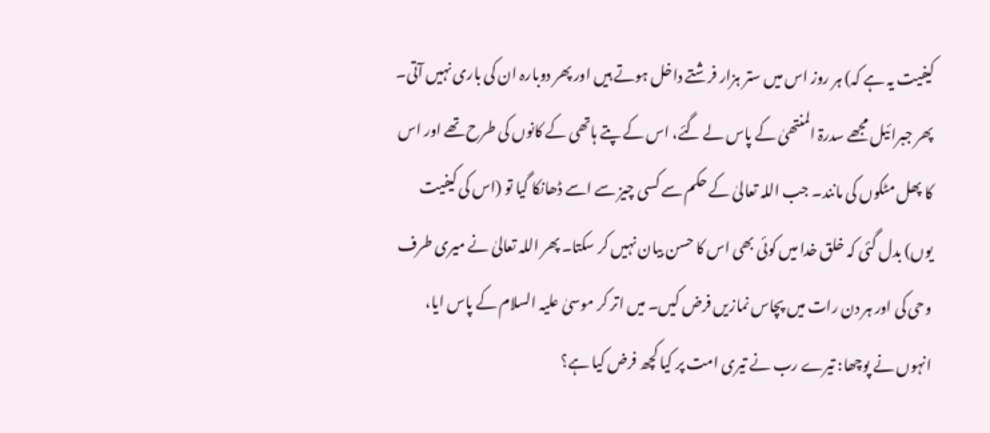کیفیت یہ ہے کہ) ہر روز اس میں ستر ہزار فرشتے داخل ہوتے ہیں اور پھر دوبارہ ان کی باری نہیں آتی۔ پھر جبرائیل مجھے سدرۃ المنتھیٰ کے پاس لے گئے، اس کے پتے ہاتھی کے کانوں کی طرح تھے اور اس کا پھل مٹکوں کی مانند۔ جب اللہ تعالیٰ کے حکم سے کسی چیز سے اسے ڈھانکا گیا تو (اس کی کیفیت یوں) بدل گئی کہ خلق خدا میں کوئی بھی اس کا حسن بیان نہیں کر سکتا۔ پھر اللہ تعالیٰ نے میری طرف وحی کی اور ہر دن رات میں پچاس نمازیں فرض کیں۔ میں اتر کر موسیٰ علیہ السلام کے پاس ایا، انہوں نے پوچھا: تیرے رب نے تیری امت پر کیا کچھ فرض کیا ہے؟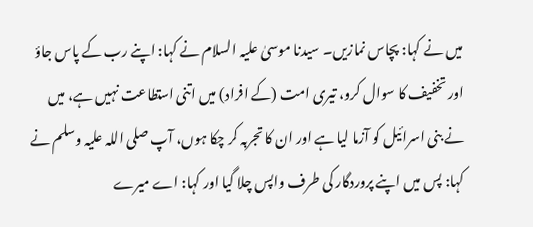میں نے کہا: پچاس نمازیں۔ سیدنا موسیٰ علیہ السلام نے کہا: اپنے رب کے پاس جاؤ اور تخفیف کا سوال کرو، تیری امت (کے افراد) میں اتنی استطاعت نہیں ہے، میں نے بنی اسرائیل کو آزما لیا ہے اور ان کا تجربہ کر چکا ہوں، آپ صلی اللہ علیہ وسلم نے کہا: پس میں اپنے پروردگار کی طرف واپس چلا گیا اور کہا: اے میرے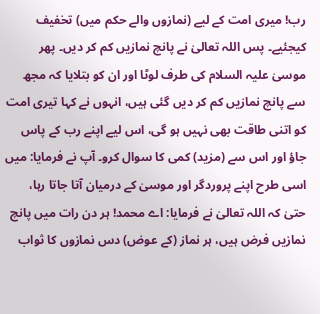رب! میری امت کے لیے (نمازوں والے حکم میں) تخفیف کیجئیے۔ پس اللہ تعالیٰ نے پانچ نمازیں کم کر دیں۔ پھر موسیٰ علیہ السلام کی طرف لوٹا اور ان کو بتلایا کہ مجھ سے پانچ نمازیں کم کر دیں گئی ہیں، انہوں نے کہا تیری امت کو اتنی طاقت بھی نہیں ہو گی، اس لیے اپنے رب کے پاس جاؤ اور اس سے (مزید) کمی کا سوال کرو۔ آپ نے فرمایا: میں اسی طرح اپنے پروردگر اور موسیٰ کے درمیان آتا جاتا رہا، حتیٰ کہ اللہ تعالیٰ نے فرمایا: اے محمد! ہر دن رات میں پانچ نمازیں فرض ہیں، ہر نماز (کے عوض) دس نمازوں کا ثواب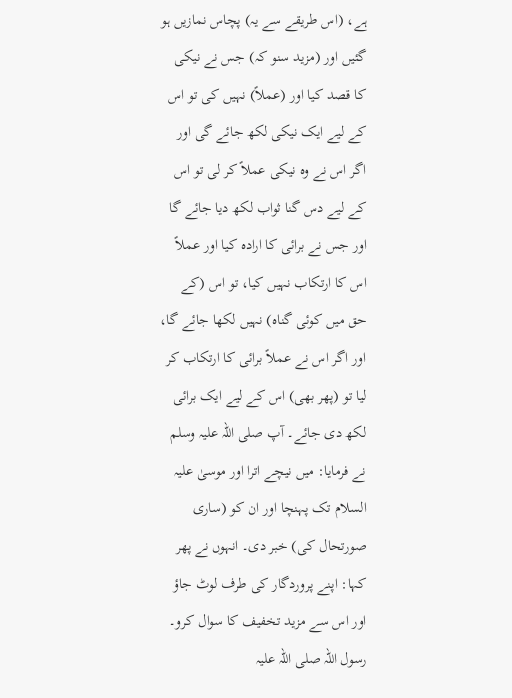ہے، (اس طریقے سے یہ) پچاس نمازیں ہو گئیں اور (مزید سنو کہ) جس نے نیکی کا قصد کیا اور (عملاً) نہیں کی تو اس کے لیے ایک نیکی لکھ جائے گی اور اگر اس نے وہ نیکی عملاً کر لی تو اس کے لیے دس گنا ثواب لکھ دیا جائے گا اور جس نے برائی کا ارادہ کیا اور عملاً اس کا ارتکاب نہیں کیا، تو اس (کے حق میں کوئی گناہ) نہیں لکھا جائے گا، اور اگر اس نے عملاً برائی کا ارتکاب کر لیا تو (پھر بھی) اس کے لیے ایک برائی لکھ دی جائے۔ آپ صلی اللہ علیہ وسلم نے فرمایا: میں نیچے اترا اور موسیٰ علیہ السلام تک پہنچا اور ان کو (ساری صورتحال کی) خبر دی۔ انہوں نے پھر کہا: اپنے پروردگار کی طرف لوٹ جاؤ اور اس سے مزید تخفیف کا سوال کرو۔ رسول اللہ صلی اللہ علیہ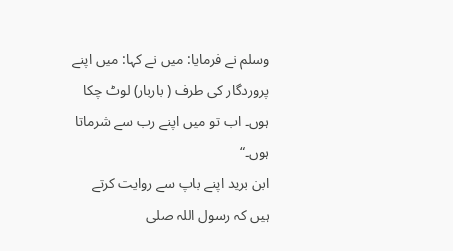وسلم نے فرمایا: میں نے کہا: میں اپنے پروردگار کی طرف ( باربار) لوٹ چکا ہوں۔ اب تو میں اپنے رب سے شرماتا ہوں۔“
ابن برید اپنے باپ سے روایت کرتے ہیں کہ رسول اللہ صلی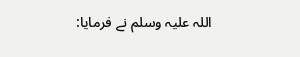اللہ علیہ وسلم نے فرمایا: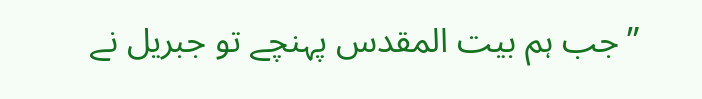”جب ہم بیت المقدس پہنچے تو جبریل نے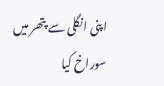اپنی انگلی سے پتھر میں سوراخ کیا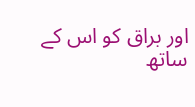اور براق کو اس کے ساتھ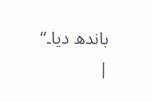باندھ دیا۔“
|